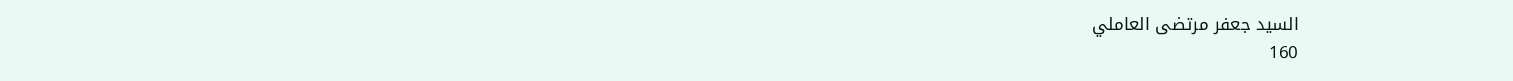السيد جعفر مرتضى العاملي
160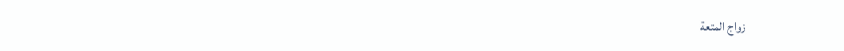زواج المتعة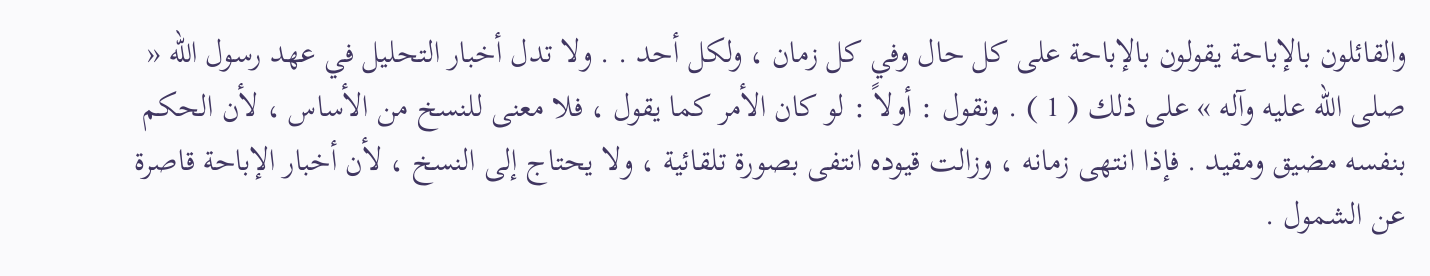والقائلون بالإباحة يقولون بالإباحة على كل حال وفي كل زمان ، ولكل أحد . . ولا تدل أخبار التحليل في عهد رسول الله « صلى الله عليه وآله » على ذلك ( 1 ) . ونقول : أولاً : لو كان الأمر كما يقول ، فلا معنى للنسخ من الأساس ، لأن الحكم بنفسه مضيق ومقيد . فإذا انتهى زمانه ، وزالت قيوده انتفى بصورة تلقائية ، ولا يحتاج إلى النسخ ، لأن أخبار الإباحة قاصرة عن الشمول .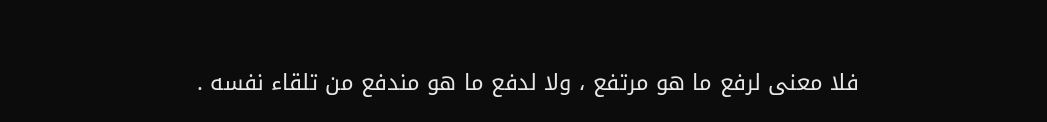فلا معنى لرفع ما هو مرتفع ، ولا لدفع ما هو مندفع من تلقاء نفسه .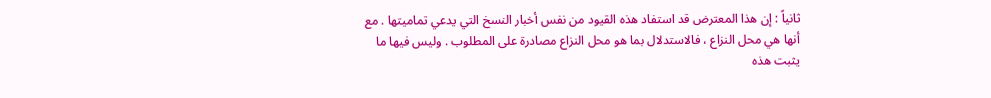ثانياً : إن هذا المعترض قد استفاد هذه القيود من نفس أخبار النسخ التي يدعي تماميتها . مع أنها هي محل النزاع ، فالاستدلال بما هو محل النزاع مصادرة على المطلوب . وليس فيها ما يثبت هذه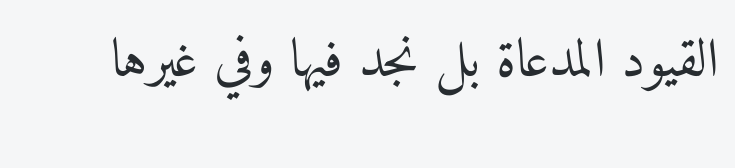القيود المدعاة بل نجد فيها وفي غيرها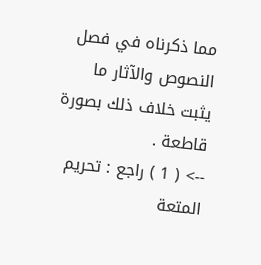مما ذكرناه في فصل النصوص والآثار ما يثبت خلاف ذلك بصورة قاطعة .
--> ( 1 ) راجع : تحريم المتعة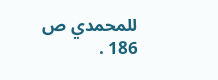للمحمدي ص 186 .